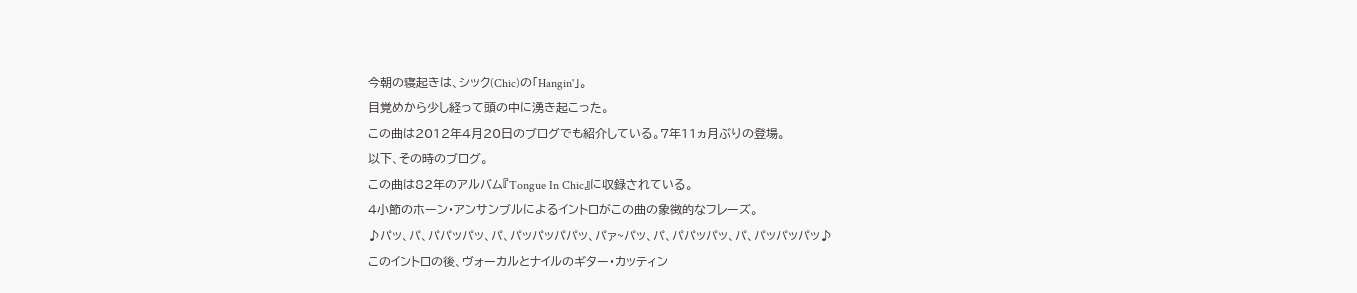今朝の寝起きは、シック(Chic)の「Hangin'」。
目覚めから少し経って頭の中に湧き起こった。
この曲は2012年4月20日のブログでも紹介している。7年11ヵ月ぶりの登場。
以下、その時のブログ。
この曲は82年のアルバム『Tongue In Chic』に収録されている。
4小節のホーン・アンサンブルによるイントロがこの曲の象徴的なフレーズ。
♪パッ、パ、パパッパッ、パ、パッパッパパッ、パァ~パッ、パ、パパッパッ、パ、パッパッパッ♪
このイントロの後、ヴォーカルとナイルのギター・カッティン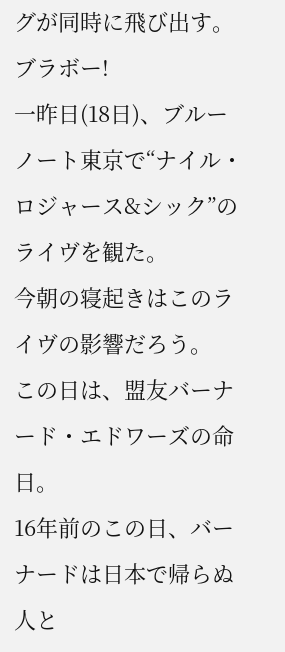グが同時に飛び出す。
ブラボー!
一昨日(18日)、ブルーノート東京で“ナイル・ロジャース&シック”のライヴを観た。
今朝の寝起きはこのライヴの影響だろう。
この日は、盟友バーナード・エドワーズの命日。
16年前のこの日、バーナードは日本で帰らぬ人と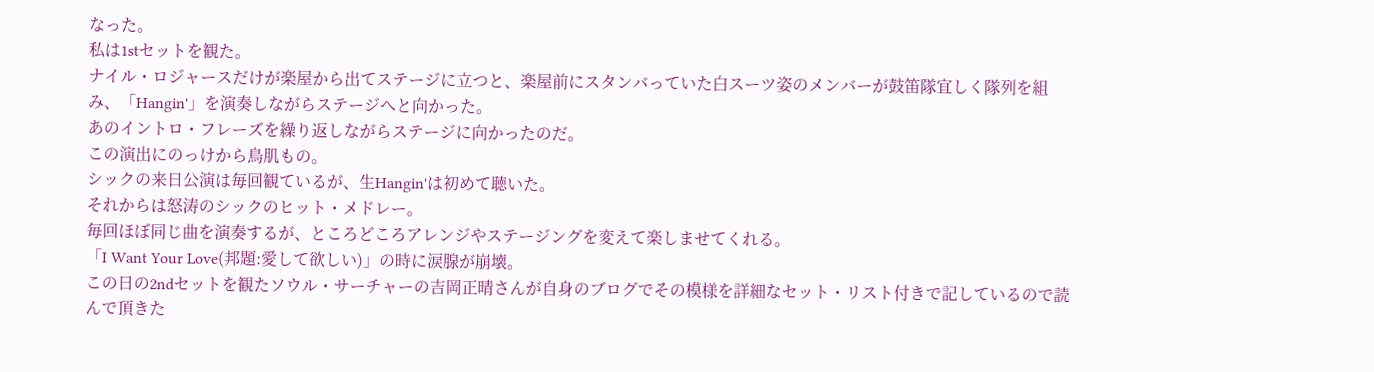なった。
私は1stセットを観た。
ナイル・ロジャースだけが楽屋から出てステージに立つと、楽屋前にスタンバっていた白スーツ姿のメンバーが鼓笛隊宜しく隊列を組み、「Hangin'」を演奏しながらステージへと向かった。
あのイントロ・フレーズを繰り返しながらステージに向かったのだ。
この演出にのっけから鳥肌もの。
シックの来日公演は毎回観ているが、生Hangin'は初めて聴いた。
それからは怒涛のシックのヒット・メドレー。
毎回ほぼ同じ曲を演奏するが、ところどころアレンジやステージングを変えて楽しませてくれる。
「I Want Your Love(邦題:愛して欲しい)」の時に涙腺が崩壊。
この日の2ndセットを観たソウル・サーチャーの吉岡正晴さんが自身のブログでその模様を詳細なセット・リスト付きで記しているので読んで頂きた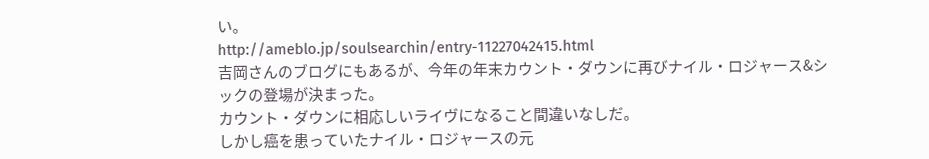い。
http://ameblo.jp/soulsearchin/entry-11227042415.html
吉岡さんのブログにもあるが、今年の年末カウント・ダウンに再びナイル・ロジャース&シックの登場が決まった。
カウント・ダウンに相応しいライヴになること間違いなしだ。
しかし癌を患っていたナイル・ロジャースの元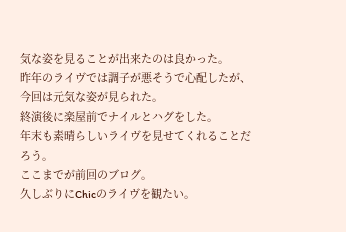気な姿を見ることが出来たのは良かった。
昨年のライヴでは調子が悪そうで心配したが、今回は元気な姿が見られた。
終演後に楽屋前でナイルとハグをした。
年末も素晴らしいライヴを見せてくれることだろう。
ここまでが前回のブログ。
久しぶりにChicのライヴを観たい。